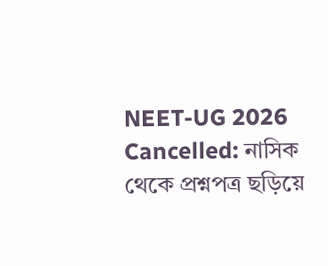NEET-UG 2026 Cancelled: নাসিক থেকে প্রশ্নপত্র ছড়িয়ে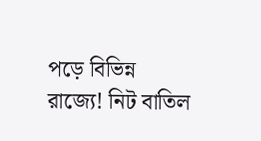পড়ে বিভিন্ন রাজ্যে! নিট বাতিল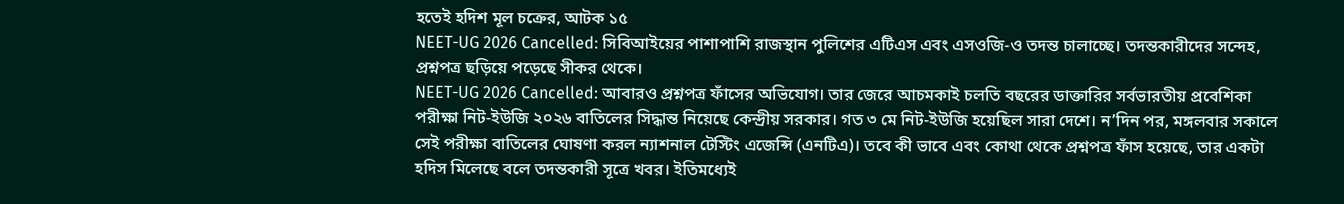হতেই হদিশ মূল চক্রের, আটক ১৫
NEET-UG 2026 Cancelled: সিবিআইয়ের পাশাপাশি রাজস্থান পুলিশের এটিএস এবং এসওজি-ও তদন্ত চালাচ্ছে। তদন্তকারীদের সন্দেহ, প্রশ্নপত্র ছড়িয়ে পড়েছে সীকর থেকে।
NEET-UG 2026 Cancelled: আবারও প্রশ্নপত্র ফাঁসের অভিযোগ। তার জেরে আচমকাই চলতি বছরের ডাক্তারির সর্বভারতীয় প্রবেশিকা পরীক্ষা নিট-ইউজি ২০২৬ বাতিলের সিদ্ধান্ত নিয়েছে কেন্দ্রীয় সরকার। গত ৩ মে নিট-ইউজি হয়েছিল সারা দেশে। ন’দিন পর, মঙ্গলবার সকালে সেই পরীক্ষা বাতিলের ঘোষণা করল ন্যাশনাল টেস্টিং এজেন্সি (এনটিএ)। তবে কী ভাবে এবং কোথা থেকে প্রশ্নপত্র ফাঁস হয়েছে, তার একটা হদিস মিলেছে বলে তদন্তকারী সূত্রে খবর। ইতিমধ্যেই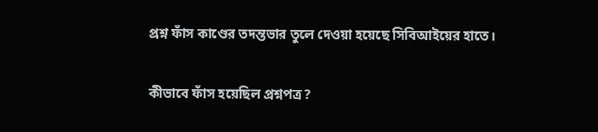প্রশ্ন ফাঁস কাণ্ডের তদন্তভার তুলে দেওয়া হয়েছে সিবিআইয়ের হাতে।

কীভাবে ফাঁস হয়েছিল প্রশ্নপত্র?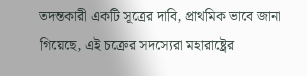তদন্তকারী একটি সূত্রের দাবি, প্রাথমিক ভাবে জানা গিয়েছে, এই চক্রের সদস্যেরা মহারাষ্ট্রের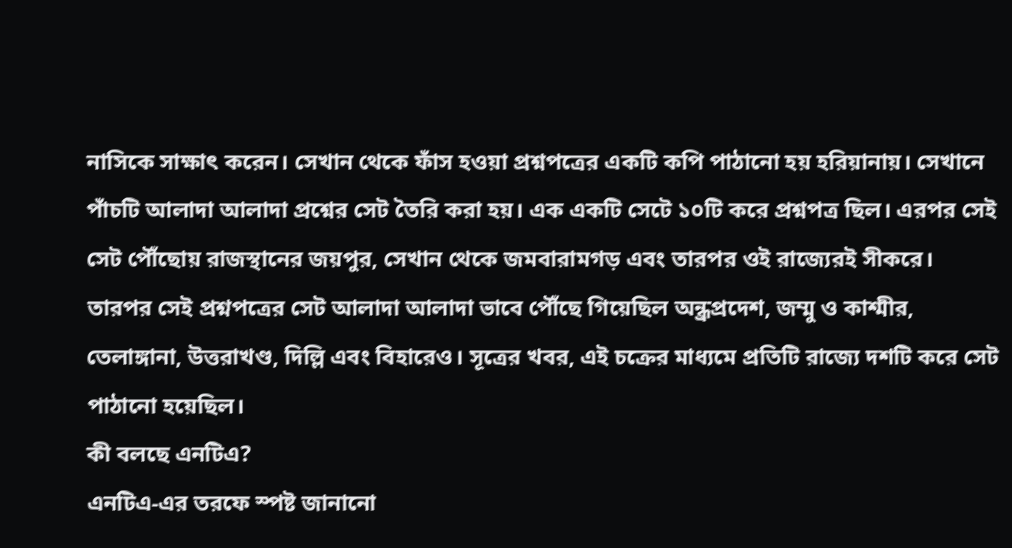নাসিকে সাক্ষাৎ করেন। সেখান থেকে ফাঁস হওয়া প্রশ্নপত্রের একটি কপি পাঠানো হয় হরিয়ানায়। সেখানে পাঁচটি আলাদা আলাদা প্রশ্নের সেট তৈরি করা হয়। এক একটি সেটে ১০টি করে প্রশ্নপত্র ছিল। এরপর সেই সেট পৌঁছোয় রাজস্থানের জয়পুর, সেখান থেকে জমবারামগড় এবং তারপর ওই রাজ্যেরই সীকরে। তারপর সেই প্রশ্নপত্রের সেট আলাদা আলাদা ভাবে পৌঁছে গিয়েছিল অন্ধ্রপ্রদেশ, জম্মু ও কাশ্মীর, তেলাঙ্গানা, উত্তরাখণ্ড, দিল্লি এবং বিহারেও। সূত্রের খবর, এই চক্রের মাধ্যমে প্রতিটি রাজ্যে দশটি করে সেট পাঠানো হয়েছিল।
কী বলছে এনটিএ?
এনটিএ-এর তরফে স্পষ্ট জানানো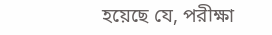হয়েছে যে, পরীক্ষা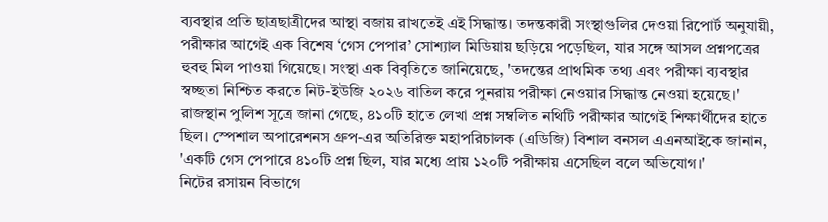ব্যবস্থার প্রতি ছাত্রছাত্রীদের আস্থা বজায় রাখতেই এই সিদ্ধান্ত। তদন্তকারী সংস্থাগুলির দেওয়া রিপোর্ট অনুযায়ী, পরীক্ষার আগেই এক বিশেষ ‘গেস পেপার’ সোশ্যাল মিডিয়ায় ছড়িয়ে পড়েছিল, যার সঙ্গে আসল প্রশ্নপত্রের হুবহু মিল পাওয়া গিয়েছে। সংস্থা এক বিবৃতিতে জানিয়েছে, 'তদন্তের প্রাথমিক তথ্য এবং পরীক্ষা ব্যবস্থার স্বচ্ছতা নিশ্চিত করতে নিট-ইউজি ২০২৬ বাতিল করে পুনরায় পরীক্ষা নেওয়ার সিদ্ধান্ত নেওয়া হয়েছে।' রাজস্থান পুলিশ সূত্রে জানা গেছে, ৪১০টি হাতে লেখা প্রশ্ন সম্বলিত নথিটি পরীক্ষার আগেই শিক্ষার্থীদের হাতে ছিল। স্পেশাল অপারেশনস গ্রুপ-এর অতিরিক্ত মহাপরিচালক (এডিজি) বিশাল বনসল এএনআইকে জানান, 'একটি গেস পেপারে ৪১০টি প্রশ্ন ছিল, যার মধ্যে প্রায় ১২০টি পরীক্ষায় এসেছিল বলে অভিযোগ।'
নিটের রসায়ন বিভাগে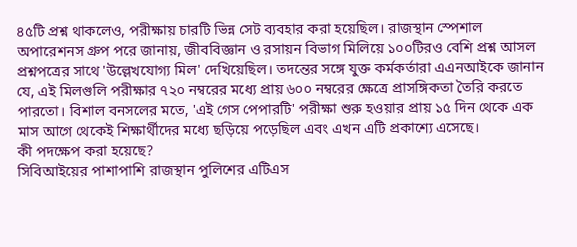৪৫টি প্রশ্ন থাকলেও, পরীক্ষায় চারটি ভিন্ন সেট ব্যবহার করা হয়েছিল। রাজস্থান স্পেশাল অপারেশনস গ্রুপ পরে জানায়, জীববিজ্ঞান ও রসায়ন বিভাগ মিলিয়ে ১০০টিরও বেশি প্রশ্ন আসল প্রশ্নপত্রের সাথে 'উল্লেখযোগ্য মিল' দেখিয়েছিল। তদন্তের সঙ্গে যুক্ত কর্মকর্তারা এএনআইকে জানান যে, এই মিলগুলি পরীক্ষার ৭২০ নম্বরের মধ্যে প্রায় ৬০০ নম্বরের ক্ষেত্রে প্রাসঙ্গিকতা তৈরি করতে পারতো। বিশাল বনসলের মতে, 'এই গেস পেপারটি' পরীক্ষা শুরু হওয়ার প্রায় ১৫ দিন থেকে এক মাস আগে থেকেই শিক্ষার্থীদের মধ্যে ছড়িয়ে পড়েছিল এবং এখন এটি প্রকাশ্যে এসেছে।
কী পদক্ষেপ করা হয়েছে?
সিবিআইয়ের পাশাপাশি রাজস্থান পুলিশের এটিএস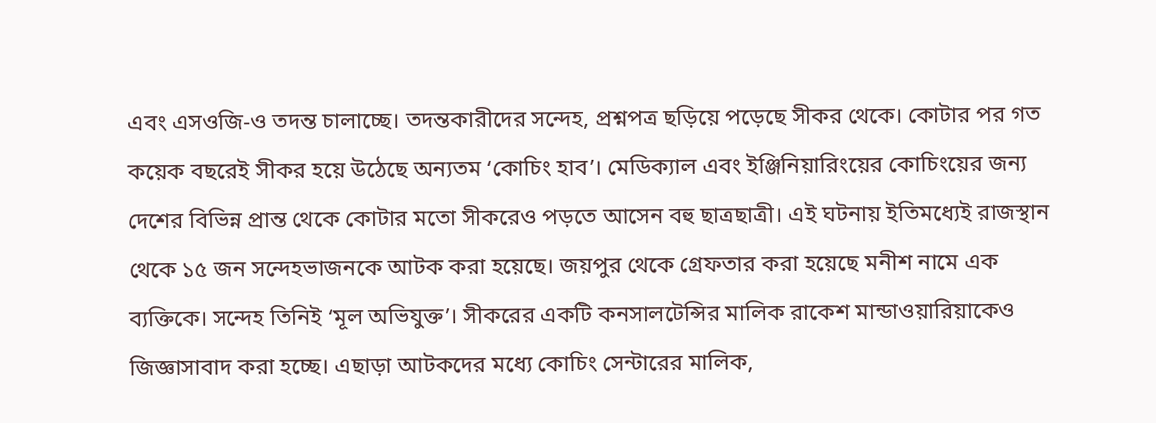এবং এসওজি-ও তদন্ত চালাচ্ছে। তদন্তকারীদের সন্দেহ, প্রশ্নপত্র ছড়িয়ে পড়েছে সীকর থেকে। কোটার পর গত কয়েক বছরেই সীকর হয়ে উঠেছে অন্যতম ‘কোচিং হাব’। মেডিক্যাল এবং ইঞ্জিনিয়ারিংয়ের কোচিংয়ের জন্য দেশের বিভিন্ন প্রান্ত থেকে কোটার মতো সীকরেও পড়তে আসেন বহু ছাত্রছাত্রী। এই ঘটনায় ইতিমধ্যেই রাজস্থান থেকে ১৫ জন সন্দেহভাজনকে আটক করা হয়েছে। জয়পুর থেকে গ্রেফতার করা হয়েছে মনীশ নামে এক ব্যক্তিকে। সন্দেহ তিনিই ‘মূল অভিযুক্ত’। সীকরের একটি কনসালটেন্সির মালিক রাকেশ মান্ডাওয়ারিয়াকেও জিজ্ঞাসাবাদ করা হচ্ছে। এছাড়া আটকদের মধ্যে কোচিং সেন্টারের মালিক,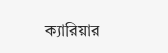ক্যারিয়ার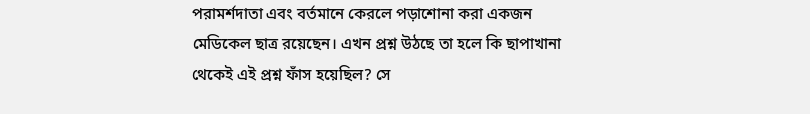পরামর্শদাতা এবং বর্তমানে কেরলে পড়াশোনা করা একজন মেডিকেল ছাত্র রয়েছেন। এখন প্রশ্ন উঠছে তা হলে কি ছাপাখানা থেকেই এই প্রশ্ন ফাঁস হয়েছিল? সে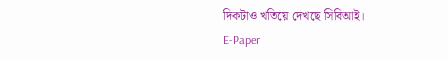দিকটাও খতিয়ে দেখছে সিবিআই।
E-Paper